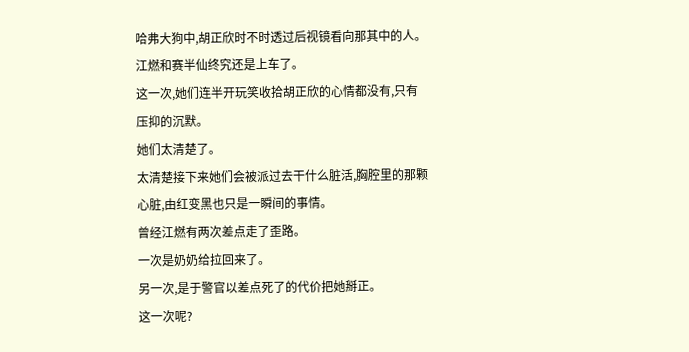哈弗大狗中,胡正欣时不时透过后视镜看向那其中的人。
江燃和赛半仙终究还是上车了。
这一次,她们连半开玩笑收拾胡正欣的心情都没有,只有压抑的沉默。
她们太清楚了。
太清楚接下来她们会被派过去干什么脏活,胸腔里的那颗心脏,由红变黑也只是一瞬间的事情。
曾经江燃有两次差点走了歪路。
一次是奶奶给拉回来了。
另一次,是于警官以差点死了的代价把她掰正。
这一次呢?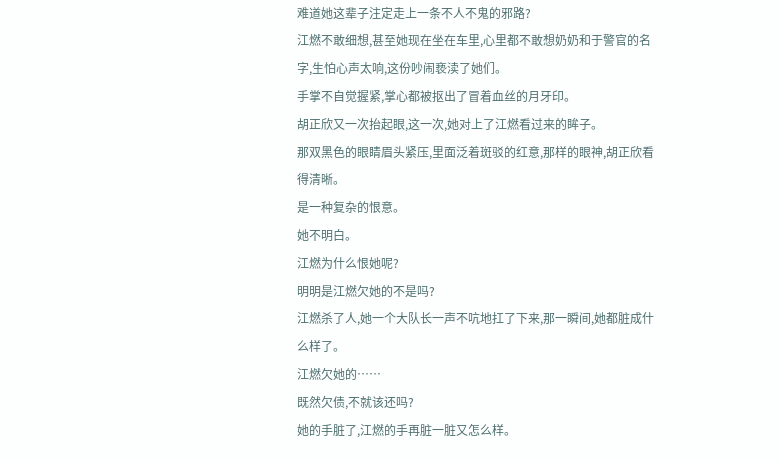难道她这辈子注定走上一条不人不鬼的邪路?
江燃不敢细想,甚至她现在坐在车里,心里都不敢想奶奶和于警官的名字,生怕心声太响,这份吵闹亵渎了她们。
手掌不自觉握紧,掌心都被抠出了冒着血丝的月牙印。
胡正欣又一次抬起眼,这一次,她对上了江燃看过来的眸子。
那双黑色的眼睛眉头紧压,里面泛着斑驳的红意,那样的眼神,胡正欣看得清晰。
是一种复杂的恨意。
她不明白。
江燃为什么恨她呢?
明明是江燃欠她的不是吗?
江燃杀了人,她一个大队长一声不吭地扛了下来,那一瞬间,她都脏成什么样了。
江燃欠她的……
既然欠债,不就该还吗?
她的手脏了,江燃的手再脏一脏又怎么样。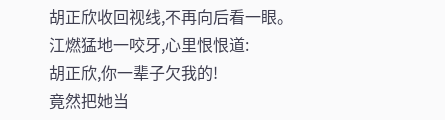胡正欣收回视线,不再向后看一眼。
江燃猛地一咬牙,心里恨恨道:
胡正欣,你一辈子欠我的!
竟然把她当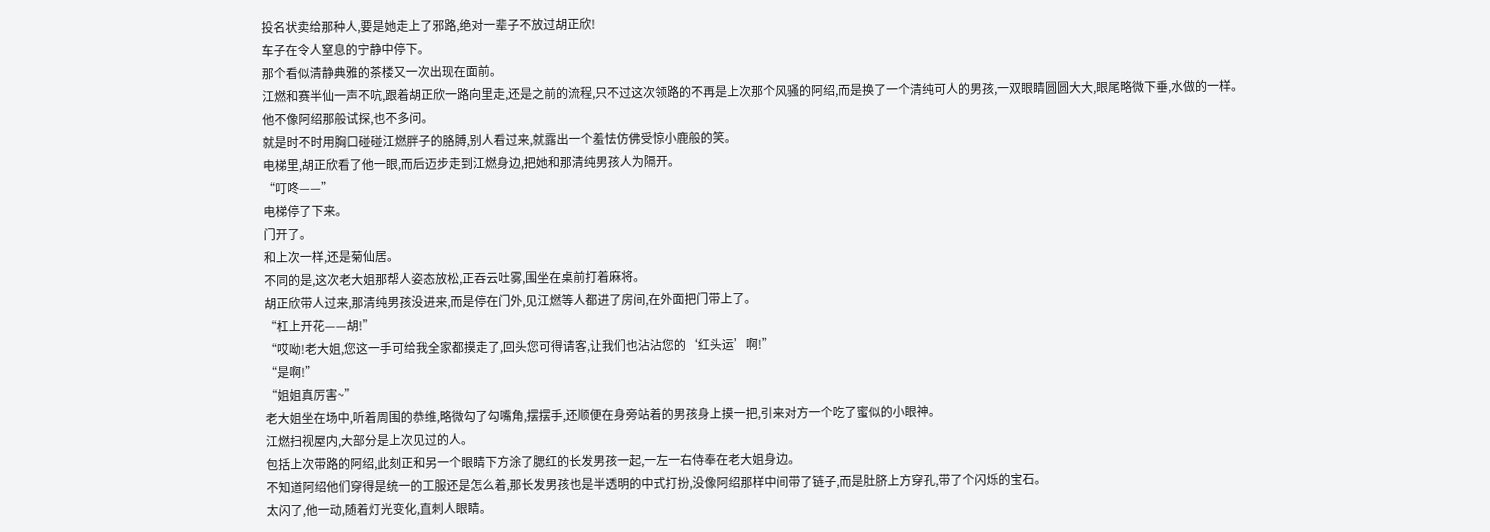投名状卖给那种人,要是她走上了邪路,绝对一辈子不放过胡正欣!
车子在令人窒息的宁静中停下。
那个看似清静典雅的茶楼又一次出现在面前。
江燃和赛半仙一声不吭,跟着胡正欣一路向里走,还是之前的流程,只不过这次领路的不再是上次那个风骚的阿绍,而是换了一个清纯可人的男孩,一双眼睛圆圆大大,眼尾略微下垂,水做的一样。
他不像阿绍那般试探,也不多问。
就是时不时用胸口碰碰江燃胖子的胳膊,别人看过来,就露出一个羞怯仿佛受惊小鹿般的笑。
电梯里,胡正欣看了他一眼,而后迈步走到江燃身边,把她和那清纯男孩人为隔开。
“叮咚——”
电梯停了下来。
门开了。
和上次一样,还是菊仙居。
不同的是,这次老大姐那帮人姿态放松,正吞云吐雾,围坐在桌前打着麻将。
胡正欣带人过来,那清纯男孩没进来,而是停在门外,见江燃等人都进了房间,在外面把门带上了。
“杠上开花——胡!”
“哎呦!老大姐,您这一手可给我全家都摸走了,回头您可得请客,让我们也沾沾您的‘红头运’啊!”
“是啊!”
“姐姐真厉害~”
老大姐坐在场中,听着周围的恭维,略微勾了勾嘴角,摆摆手,还顺便在身旁站着的男孩身上摸一把,引来对方一个吃了蜜似的小眼神。
江燃扫视屋内,大部分是上次见过的人。
包括上次带路的阿绍,此刻正和另一个眼睛下方涂了腮红的长发男孩一起,一左一右侍奉在老大姐身边。
不知道阿绍他们穿得是统一的工服还是怎么着,那长发男孩也是半透明的中式打扮,没像阿绍那样中间带了链子,而是肚脐上方穿孔,带了个闪烁的宝石。
太闪了,他一动,随着灯光变化,直刺人眼睛。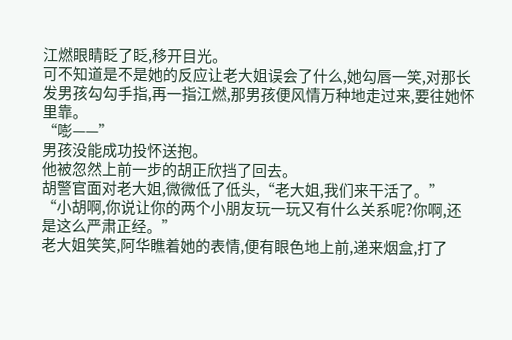江燃眼睛眨了眨,移开目光。
可不知道是不是她的反应让老大姐误会了什么,她勾唇一笑,对那长发男孩勾勾手指,再一指江燃,那男孩便风情万种地走过来,要往她怀里靠。
“嘭——”
男孩没能成功投怀送抱。
他被忽然上前一步的胡正欣挡了回去。
胡警官面对老大姐,微微低了低头,“老大姐,我们来干活了。”
“小胡啊,你说让你的两个小朋友玩一玩又有什么关系呢?你啊,还是这么严肃正经。”
老大姐笑笑,阿华瞧着她的表情,便有眼色地上前,递来烟盒,打了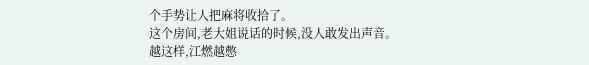个手势让人把麻将收拾了。
这个房间,老大姐说话的时候,没人敢发出声音。
越这样,江燃越憋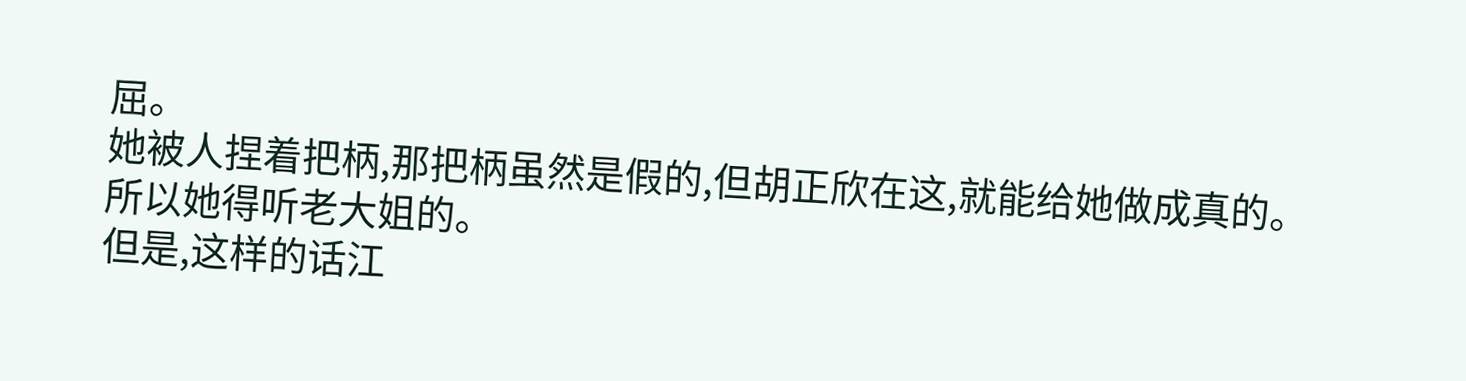屈。
她被人捏着把柄,那把柄虽然是假的,但胡正欣在这,就能给她做成真的。
所以她得听老大姐的。
但是,这样的话江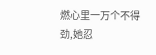燃心里一万个不得劲,她忍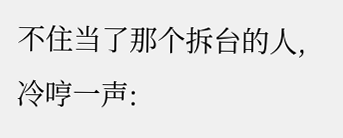不住当了那个拆台的人,冷哼一声: